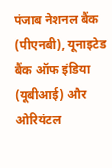पंजाब नेशनल बैंक (पीएनबी), यूनाइटेड बैंक ऑफ इंडिया (यूबीआई) और ओरियंटल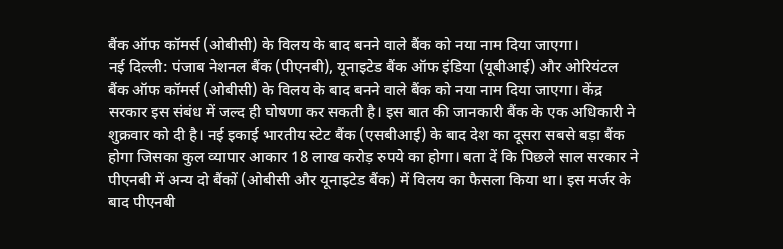बैंक ऑफ कॉमर्स (ओबीसी) के विलय के बाद बनने वाले बैंक को नया नाम दिया जाएगा।
नई दिल्ली: पंजाब नेशनल बैंक (पीएनबी), यूनाइटेड बैंक ऑफ इंडिया (यूबीआई) और ओरियंटल बैंक ऑफ कॉमर्स (ओबीसी) के विलय के बाद बनने वाले बैंक को नया नाम दिया जाएगा। केंद्र सरकार इस संबंध में जल्द ही घोषणा कर सकती है। इस बात की जानकारी बैंक के एक अधिकारी ने शुक्रवार को दी है। नई इकाई भारतीय स्टेट बैंक (एसबीआई) के बाद देश का दूसरा सबसे बड़ा बैंक होगा जिसका कुल व्यापार आकार 18 लाख करोड़ रुपये का होगा। बता दें कि पिछले साल सरकार ने पीएनबी में अन्य दो बैंकों (ओबीसी और यूनाइटेड बैंक) में विलय का फैसला किया था। इस मर्जर के बाद पीएनबी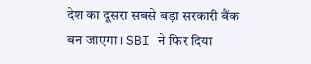देश का दूसरा सबसे बड़ा सरकारी बैंक बन जाएगा। SBI ने फिर दिया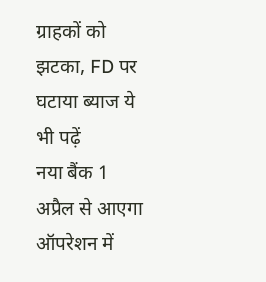ग्राहकों को झटका, FD पर घटाया ब्याज ये भी पढ़ें
नया बैंक 1 अप्रैल से आएगा ऑपरेशन में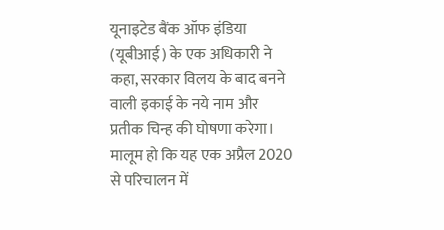यूनाइटेड बैंक ऑफ इंडिया (यूबीआई) के एक अधिकारी ने कहा, सरकार विलय के बाद बनने वाली इकाई के नये नाम और प्रतीक चिन्ह की घोषणा करेगा। मालूम हो कि यह एक अप्रैल 2020 से परिचालन में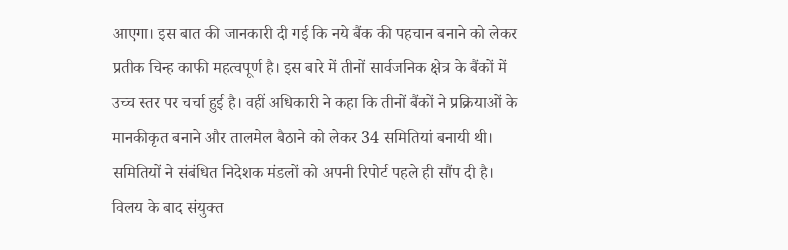आएगा। इस बात की जानकारी दी गई कि नये बैंक की पहचान बनाने को लेकर प्रतीक चिन्ह काफी महत्वपूर्ण है। इस बारे में तीनों सार्वजनिक क्षेत्र के बैंकों में उच्च स्तर पर चर्चा हुई है। वहीं अधिकारी ने कहा कि तीनों बैंकों ने प्रक्रियाओं के मानकीकृत बनाने और तालमेल बैठाने को लेकर 34 समितियां बनायी थी। समितियों ने संबंधित निदेशक मंडलों को अपनी रिपोर्ट पहले ही सौंप दी है।
विलय के बाद संयुक्त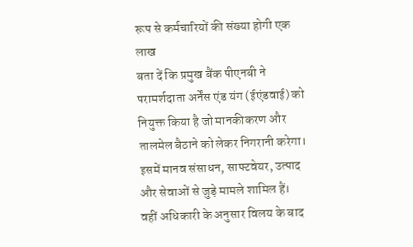रूप से कर्मचारियों की संख्या होगी एक लाख
बता दें कि प्रमुख बैंक पीएनबी ने परामर्शदाता अर्नेंस एंड यंग (ईएंडवाई) को नियुक्त किया है जो मानकीकरण और तालमेल बैठाने को लेकर निगरानी करेगा। इसमें मानव संसाधन, साफ्टवेयर, उत्पाद और सेवाओं से जुड़े मामले शामिल हैं। वहीं अधिकारी के अनुसार विलय के बाद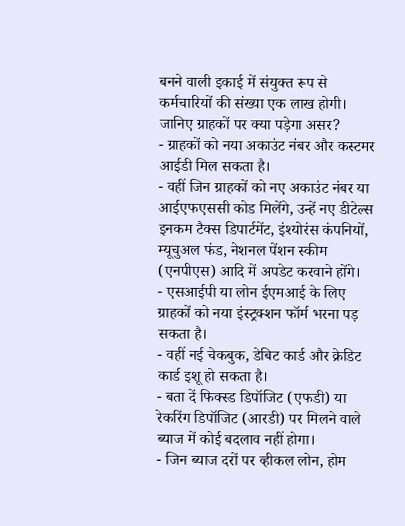बनने वाली इकाई में संयुक्त रूप से कर्मचारियों की संख्या एक लाख होगी।
जानिए ग्राहकों पर क्या पड़ेगा असर?
- ग्राहकों को नया अकाउंट नंबर और कस्टमर आईडी मिल सकता है।
- वहीं जिन ग्राहकों को नए अकाउंट नंबर या आईएफएससी कोड मिलेंगे, उन्हें नए डीटेल्स इनकम टैक्स डिपार्टमेंट, इंश्योरंस कंपनियों, म्यूचुअल फंड, नेशनल पेंशन स्कीम (एनपीएस) आदि में अपडेट करवाने होंगे।
- एसआईपी या लोन ईएमआई के लिए ग्राहकों को नया इंस्ट्रक्शन फॉर्म भरना पड़ सकता है।
- वहीं नई चेकबुक, डेबिट कार्ड और क्रेडिट कार्ड इशू हो सकता है।
- बता दें फिक्स्ड डिपॉजिट (एफडी) या रेकरिंग डिपॉजिट (आरडी) पर मिलने वाले ब्याज में कोई बदलाव नहीं होगा।
- जिन ब्याज दरों पर व्हीकल लोन, होम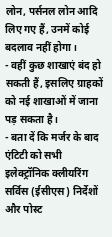लोन, पर्सनल लोन आदि लिए गए हैं, उनमें कोई बदलाव नहीं होगा।
- वहीं कुछ शाखाएं बंद हो सकती हैं, इसलिए ग्राहकों को नई शाखाओं में जाना पड़ सकता है।
- बता दें कि मर्जर के बाद एंटिटी को सभी इलेक्ट्रॉनिक क्लीयरिंग सर्विस (ईसीएस) निर्देशों और पोस्ट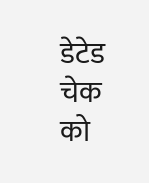डेटेड चेक को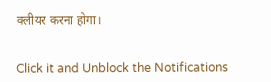क्लीयर करना होगा।


Click it and Unblock the Notifications